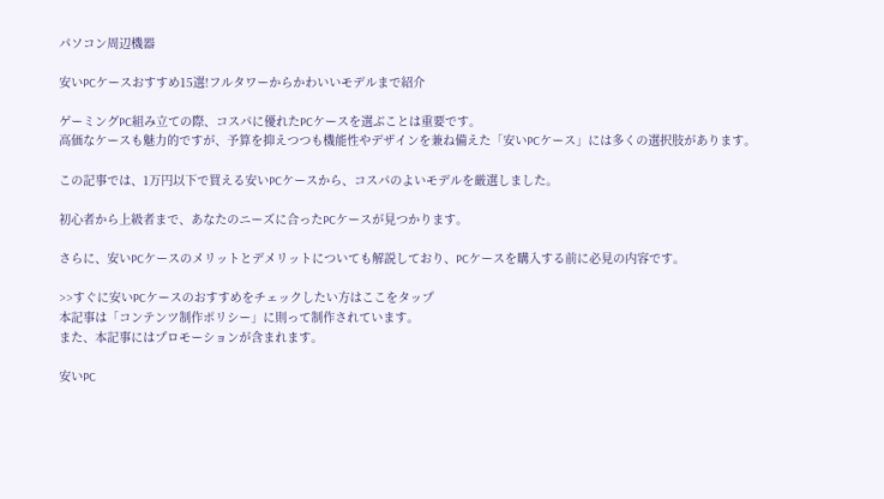パソコン周辺機器

安いPCケースおすすめ15選!フルタワーからかわいいモデルまで紹介

ゲーミングPC組み立ての際、コスパに優れたPCケースを選ぶことは重要です。
高価なケースも魅力的ですが、予算を抑えつつも機能性やデザインを兼ね備えた「安いPCケース」には多くの選択肢があります。

この記事では、1万円以下で買える安いPCケースから、コスパのよいモデルを厳選しました。

初心者から上級者まで、あなたのニーズに合ったPCケースが見つかります。

さらに、安いPCケースのメリットとデメリットについても解説しており、PCケースを購入する前に必見の内容です。

>>すぐに安いPCケースのおすすめをチェックしたい方はここをタップ
本記事は「コンテンツ制作ポリシー」に則って制作されています。
また、本記事にはプロモーションが含まれます。

安いPC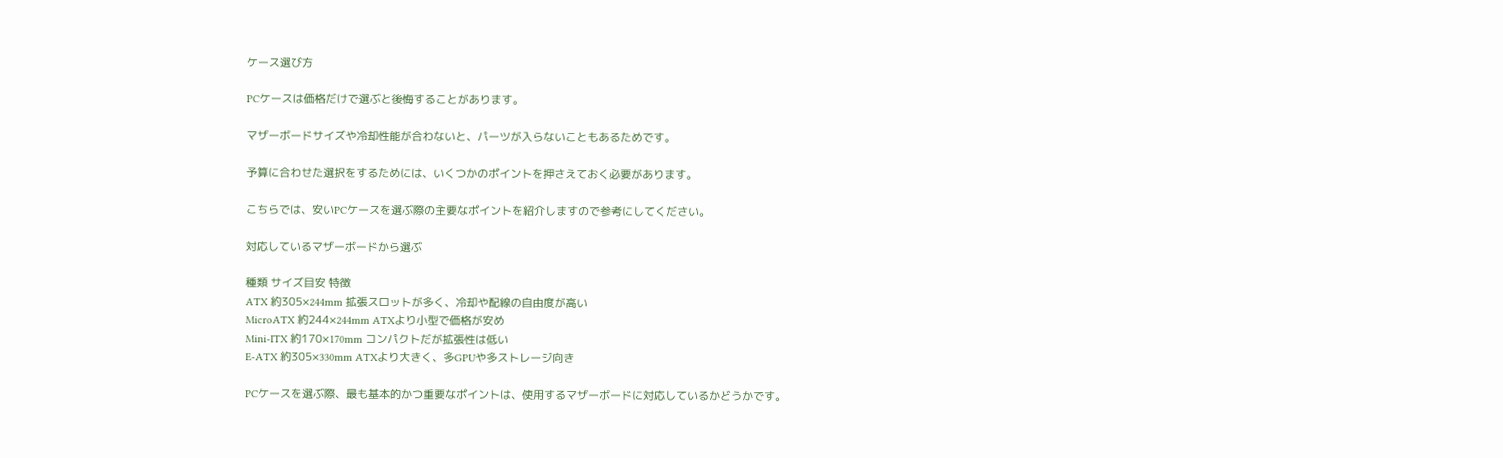ケース選び方

PCケースは価格だけで選ぶと後悔することがあります。

マザーボードサイズや冷却性能が合わないと、パーツが入らないこともあるためです。

予算に合わせた選択をするためには、いくつかのポイントを押さえておく必要があります。

こちらでは、安いPCケースを選ぶ際の主要なポイントを紹介しますので参考にしてください。

対応しているマザーボードから選ぶ

種類 サイズ目安 特徴
ATX 約305×244mm 拡張スロットが多く、冷却や配線の自由度が高い
MicroATX 約244×244mm ATXより小型で価格が安め
Mini-ITX 約170×170mm コンパクトだが拡張性は低い
E-ATX 約305×330mm ATXより大きく、多GPUや多ストレージ向き

PCケースを選ぶ際、最も基本的かつ重要なポイントは、使用するマザーボードに対応しているかどうかです。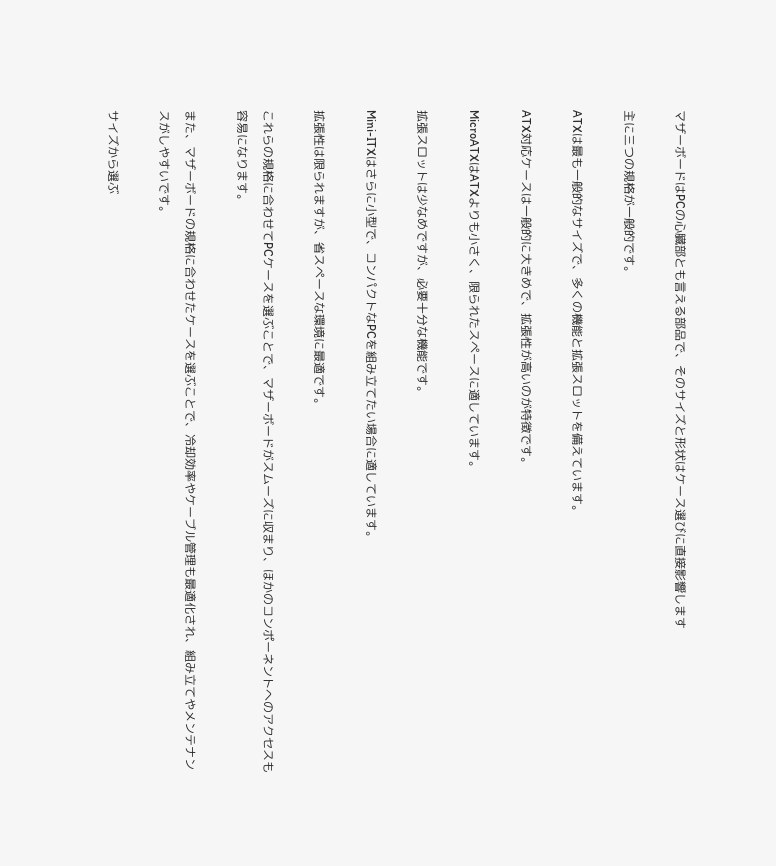マザーボードはPCの心臓部とも言える部品で、そのサイズと形状はケース選びに直接影響します

主に三つの規格が一般的です。

ATXは最も一般的なサイズで、多くの機能と拡張スロットを備えています。

ATX対応ケースは一般的に大きめで、拡張性が高いのが特徴です。

MicroATXはATXよりも小さく、限られたスペースに適しています。

拡張スロットは少なめですが、必要十分な機能です。

Mini-ITXはさらに小型で、コンパクトなPCを組み立てたい場合に適しています。

拡張性は限られますが、省スペースな環境に最適です。

これらの規格に合わせてPCケースを選ぶことで、マザーボードがスムーズに収まり、ほかのコンポーネントへのアクセスも容易になります。

また、マザーボードの規格に合わせたケースを選ぶことで、冷却効率やケーブル管理も最適化され、組み立てやメンテナンスがしやすいです。

サイズから選ぶ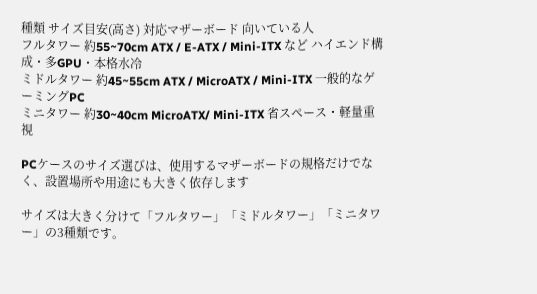種類 サイズ目安(高さ) 対応マザーボード 向いている人
フルタワー 約55~70cm ATX / E-ATX / Mini-ITX など ハイエンド構成・多GPU・本格水冷
ミドルタワー 約45~55cm ATX / MicroATX / Mini-ITX 一般的なゲーミングPC
ミニタワー 約30~40cm MicroATX/ Mini-ITX 省スペース・軽量重視

PCケースのサイズ選びは、使用するマザーボードの規格だけでなく、設置場所や用途にも大きく依存します

サイズは大きく分けて「フルタワー」「ミドルタワー」「ミニタワー」の3種類です。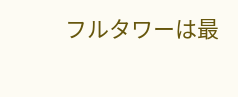フルタワーは最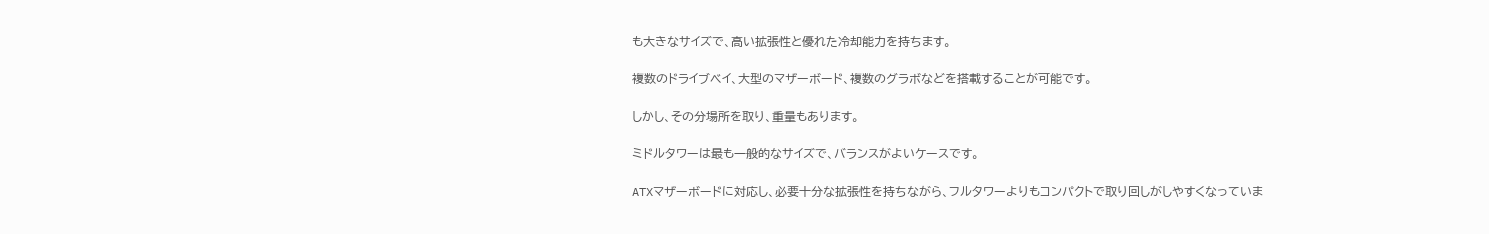も大きなサイズで、高い拡張性と優れた冷却能力を持ちます。

複数のドライブベイ、大型のマザーボード、複数のグラボなどを搭載することが可能です。

しかし、その分場所を取り、重量もあります。

ミドルタワーは最も一般的なサイズで、バランスがよいケースです。

ATXマザーボードに対応し、必要十分な拡張性を持ちながら、フルタワーよりもコンパクトで取り回しがしやすくなっていま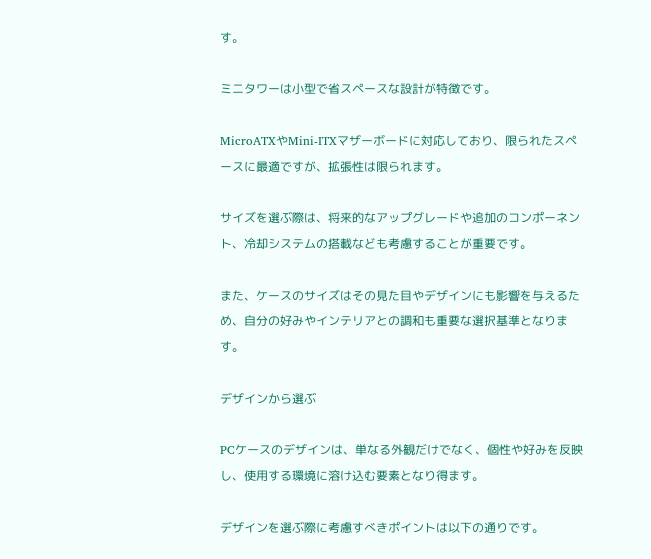す。

ミニタワーは小型で省スペースな設計が特徴です。

MicroATXやMini-ITXマザーボードに対応しており、限られたスペースに最適ですが、拡張性は限られます。

サイズを選ぶ際は、将来的なアップグレードや追加のコンポーネント、冷却システムの搭載なども考慮することが重要です。

また、ケースのサイズはその見た目やデザインにも影響を与えるため、自分の好みやインテリアとの調和も重要な選択基準となります。

デザインから選ぶ

PCケースのデザインは、単なる外観だけでなく、個性や好みを反映し、使用する環境に溶け込む要素となり得ます。

デザインを選ぶ際に考慮すべきポイントは以下の通りです。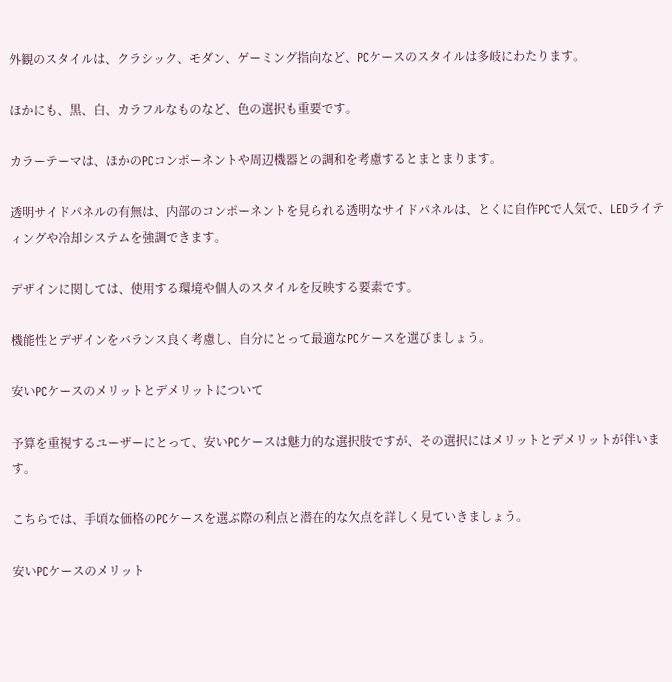外観のスタイルは、クラシック、モダン、ゲーミング指向など、PCケースのスタイルは多岐にわたります。

ほかにも、黒、白、カラフルなものなど、色の選択も重要です。

カラーテーマは、ほかのPCコンポーネントや周辺機器との調和を考慮するとまとまります。

透明サイドパネルの有無は、内部のコンポーネントを見られる透明なサイドパネルは、とくに自作PCで人気で、LEDライティングや冷却システムを強調できます。

デザインに関しては、使用する環境や個人のスタイルを反映する要素です。

機能性とデザインをバランス良く考慮し、自分にとって最適なPCケースを選びましょう。

安いPCケースのメリットとデメリットについて

予算を重視するユーザーにとって、安いPCケースは魅力的な選択肢ですが、その選択にはメリットとデメリットが伴います。

こちらでは、手頃な価格のPCケースを選ぶ際の利点と潜在的な欠点を詳しく見ていきましょう。

安いPCケースのメリット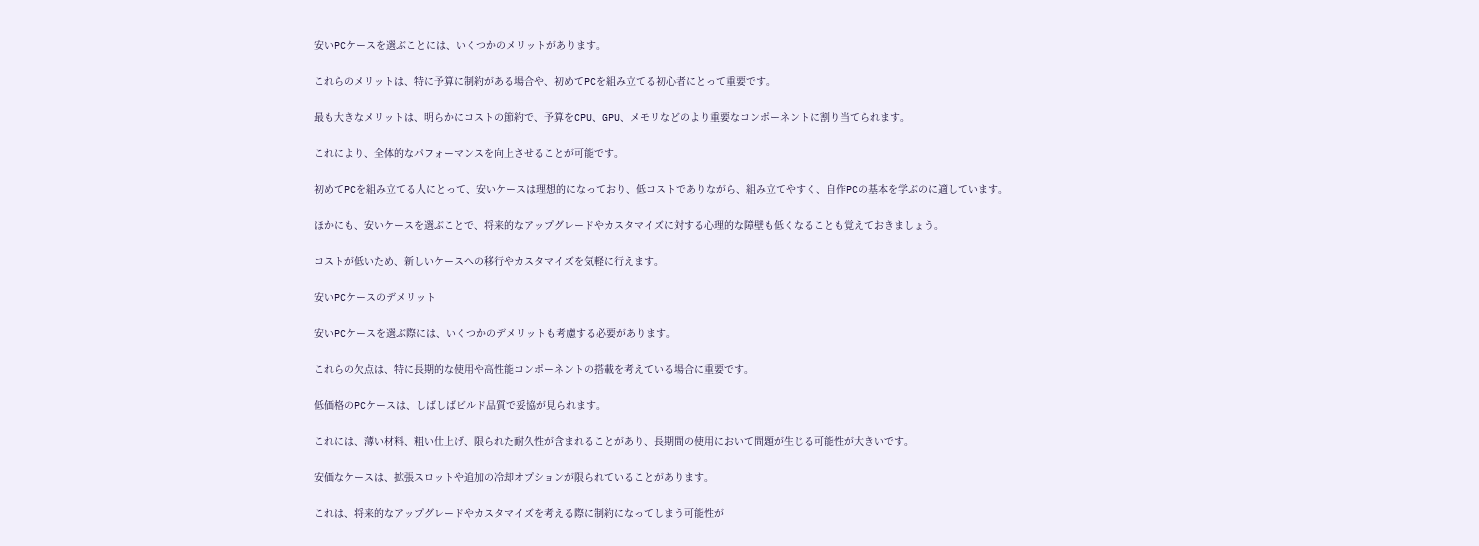安いPCケースを選ぶことには、いくつかのメリットがあります。

これらのメリットは、特に予算に制約がある場合や、初めてPCを組み立てる初心者にとって重要です。

最も大きなメリットは、明らかにコストの節約で、予算をCPU、GPU、メモリなどのより重要なコンポーネントに割り当てられます。

これにより、全体的なパフォーマンスを向上させることが可能です。

初めてPCを組み立てる人にとって、安いケースは理想的になっており、低コストでありながら、組み立てやすく、自作PCの基本を学ぶのに適しています。

ほかにも、安いケースを選ぶことで、将来的なアップグレードやカスタマイズに対する心理的な障壁も低くなることも覚えておきましょう。

コストが低いため、新しいケースへの移行やカスタマイズを気軽に行えます。

安いPCケースのデメリット

安いPCケースを選ぶ際には、いくつかのデメリットも考慮する必要があります。

これらの欠点は、特に長期的な使用や高性能コンポーネントの搭載を考えている場合に重要です。

低価格のPCケースは、しばしばビルド品質で妥協が見られます。

これには、薄い材料、粗い仕上げ、限られた耐久性が含まれることがあり、長期間の使用において問題が生じる可能性が大きいです。

安価なケースは、拡張スロットや追加の冷却オプションが限られていることがあります。

これは、将来的なアップグレードやカスタマイズを考える際に制約になってしまう可能性が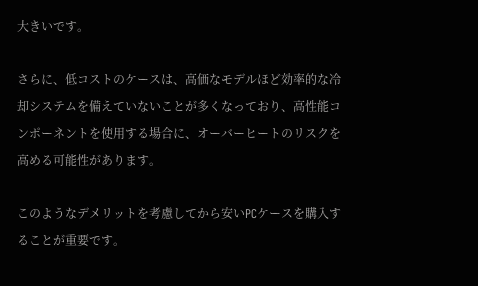大きいです。

さらに、低コストのケースは、高価なモデルほど効率的な冷却システムを備えていないことが多くなっており、高性能コンポーネントを使用する場合に、オーバーヒートのリスクを高める可能性があります。

このようなデメリットを考慮してから安いPCケースを購入することが重要です。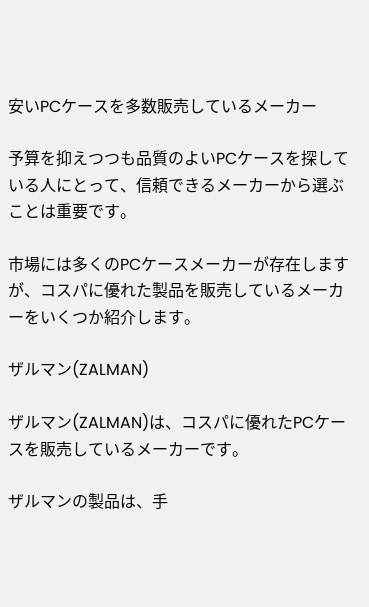安いPCケースを多数販売しているメーカー

予算を抑えつつも品質のよいPCケースを探している人にとって、信頼できるメーカーから選ぶことは重要です。

市場には多くのPCケースメーカーが存在しますが、コスパに優れた製品を販売しているメーカーをいくつか紹介します。

ザルマン(ZALMAN)

ザルマン(ZALMAN)は、コスパに優れたPCケースを販売しているメーカーです。

ザルマンの製品は、手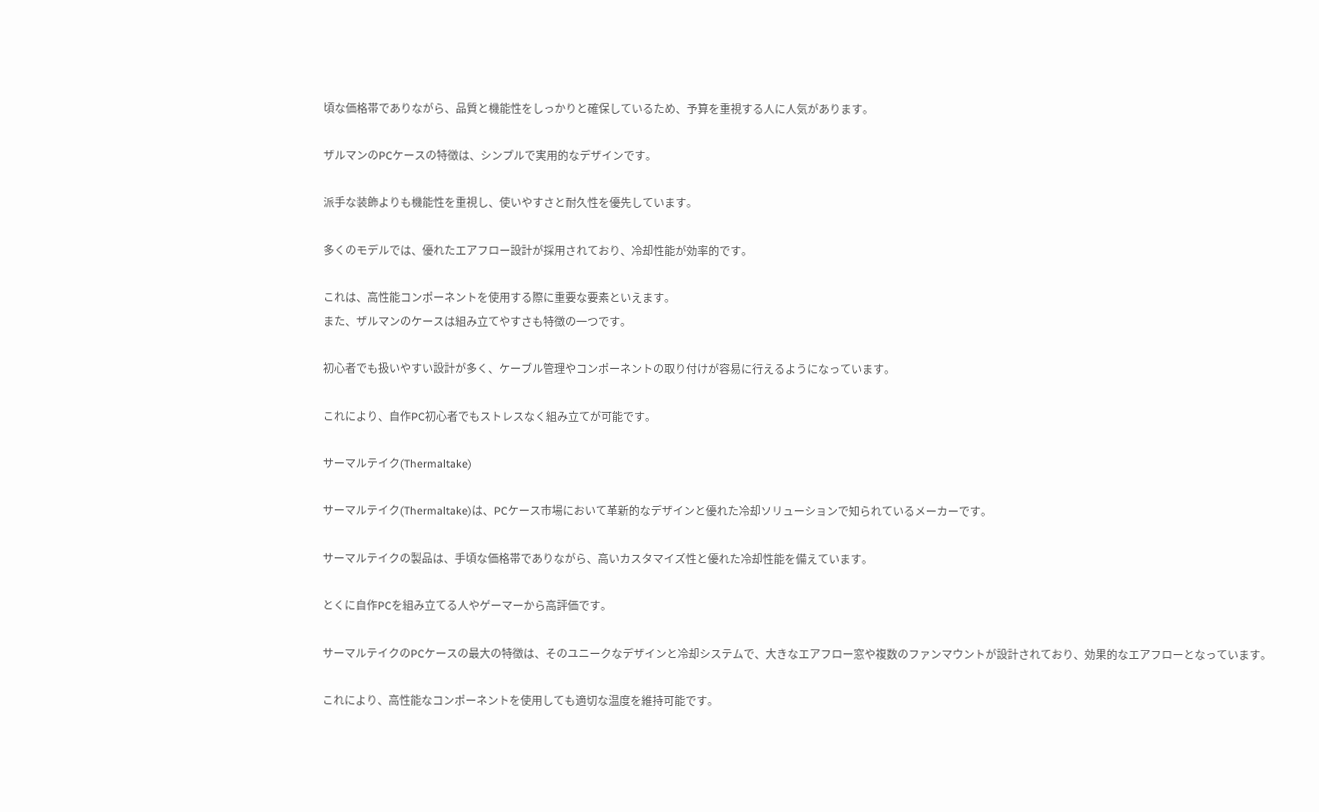頃な価格帯でありながら、品質と機能性をしっかりと確保しているため、予算を重視する人に人気があります。

ザルマンのPCケースの特徴は、シンプルで実用的なデザインです。

派手な装飾よりも機能性を重視し、使いやすさと耐久性を優先しています。

多くのモデルでは、優れたエアフロー設計が採用されており、冷却性能が効率的です。

これは、高性能コンポーネントを使用する際に重要な要素といえます。
また、ザルマンのケースは組み立てやすさも特徴の一つです。

初心者でも扱いやすい設計が多く、ケーブル管理やコンポーネントの取り付けが容易に行えるようになっています。

これにより、自作PC初心者でもストレスなく組み立てが可能です。

サーマルテイク(Thermaltake)

サーマルテイク(Thermaltake)は、PCケース市場において革新的なデザインと優れた冷却ソリューションで知られているメーカーです。

サーマルテイクの製品は、手頃な価格帯でありながら、高いカスタマイズ性と優れた冷却性能を備えています。

とくに自作PCを組み立てる人やゲーマーから高評価です。

サーマルテイクのPCケースの最大の特徴は、そのユニークなデザインと冷却システムで、大きなエアフロー窓や複数のファンマウントが設計されており、効果的なエアフローとなっています。

これにより、高性能なコンポーネントを使用しても適切な温度を維持可能です。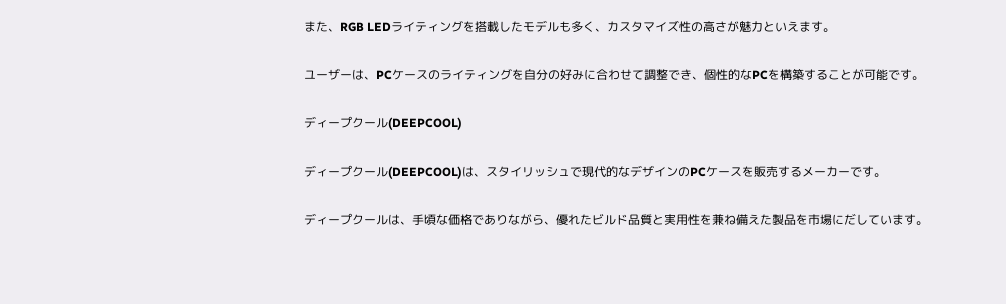また、RGB LEDライティングを搭載したモデルも多く、カスタマイズ性の高さが魅力といえます。

ユーザーは、PCケースのライティングを自分の好みに合わせて調整でき、個性的なPCを構築することが可能です。

ディープクール(DEEPCOOL)

ディープクール(DEEPCOOL)は、スタイリッシュで現代的なデザインのPCケースを販売するメーカーです。

ディープクールは、手頃な価格でありながら、優れたビルド品質と実用性を兼ね備えた製品を市場にだしています。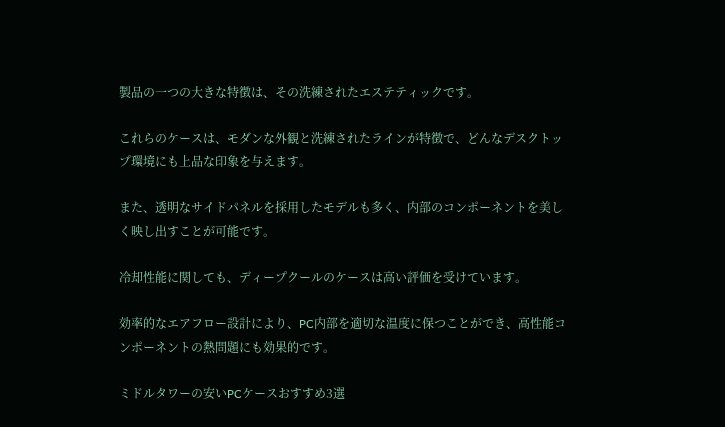製品の一つの大きな特徴は、その洗練されたエステティックです。

これらのケースは、モダンな外観と洗練されたラインが特徴で、どんなデスクトップ環境にも上品な印象を与えます。

また、透明なサイドパネルを採用したモデルも多く、内部のコンポーネントを美しく映し出すことが可能です。

冷却性能に関しても、ディープクールのケースは高い評価を受けています。

効率的なエアフロー設計により、PC内部を適切な温度に保つことができ、高性能コンポーネントの熱問題にも効果的です。

ミドルタワーの安いPCケースおすすめ3選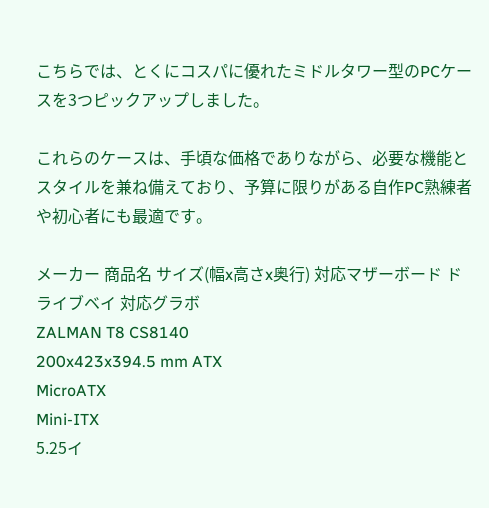こちらでは、とくにコスパに優れたミドルタワー型のPCケースを3つピックアップしました。

これらのケースは、手頃な価格でありながら、必要な機能とスタイルを兼ね備えており、予算に限りがある自作PC熟練者や初心者にも最適です。

メーカー 商品名 サイズ(幅x高さx奥行) 対応マザーボード ドライブベイ 対応グラボ
ZALMAN T8 CS8140
200x423x394.5 mm ATX
MicroATX
Mini-ITX
5.25イ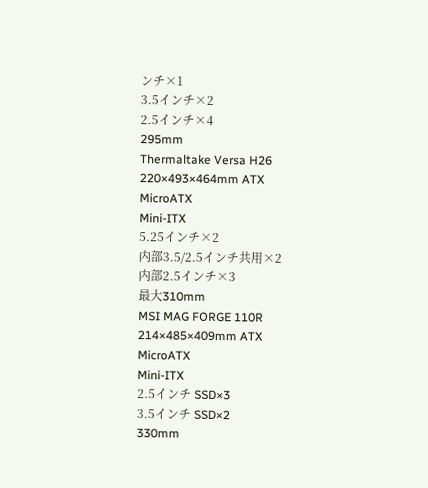ンチ×1
3.5インチ×2
2.5インチ×4
295mm
Thermaltake Versa H26
220×493×464mm ATX
MicroATX
Mini-ITX
5.25インチ×2
内部3.5/2.5インチ共用×2
内部2.5インチ×3
最大310mm
MSI MAG FORGE 110R
214×485×409mm ATX
MicroATX
Mini-ITX
2.5インチ SSD×3
3.5インチ SSD×2
330mm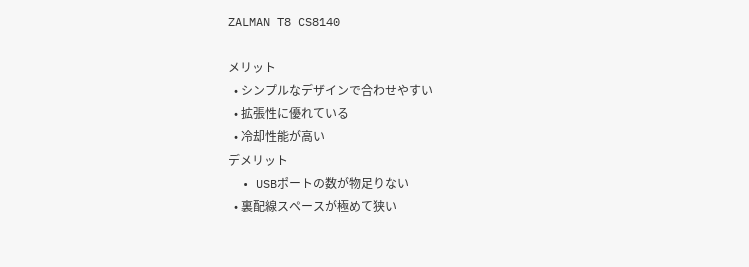ZALMAN T8 CS8140

メリット
  • シンプルなデザインで合わせやすい
  • 拡張性に優れている
  • 冷却性能が高い
デメリット
  • USBポートの数が物足りない
  • 裏配線スペースが極めて狭い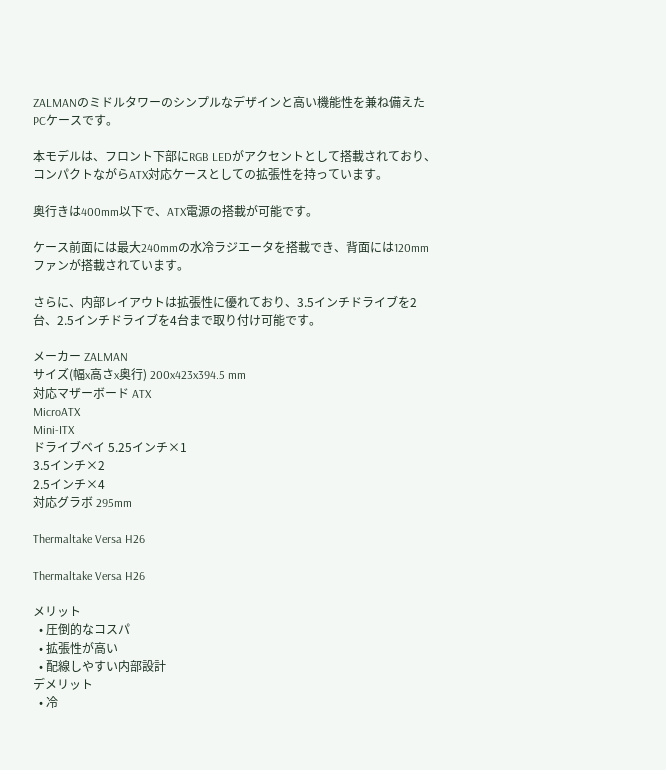ZALMANのミドルタワーのシンプルなデザインと高い機能性を兼ね備えたPCケースです。

本モデルは、フロント下部にRGB LEDがアクセントとして搭載されており、コンパクトながらATX対応ケースとしての拡張性を持っています。

奥行きは400mm以下で、ATX電源の搭載が可能です。

ケース前面には最大240mmの水冷ラジエータを搭載でき、背面には120mmファンが搭載されています。

さらに、内部レイアウトは拡張性に優れており、3.5インチドライブを2台、2.5インチドライブを4台まで取り付け可能です。

メーカー ZALMAN
サイズ(幅x高さx奥行) 200x423x394.5 mm
対応マザーボード ATX
MicroATX
Mini-ITX
ドライブベイ 5.25インチ×1
3.5インチ×2
2.5インチ×4
対応グラボ 295mm

Thermaltake Versa H26

Thermaltake Versa H26

メリット
  • 圧倒的なコスパ
  • 拡張性が高い
  • 配線しやすい内部設計
デメリット
  • 冷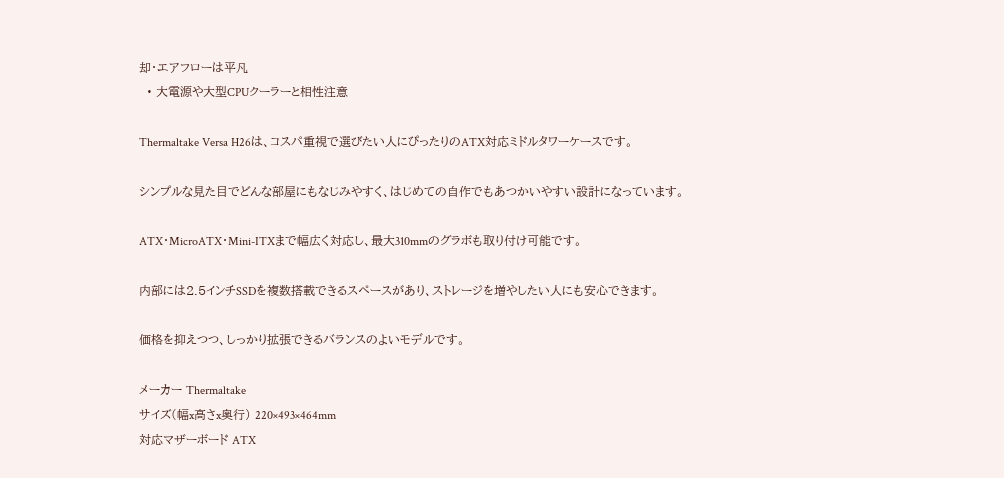却・エアフローは平凡
  • 大電源や大型CPUクーラーと相性注意

Thermaltake Versa H26は、コスパ重視で選びたい人にぴったりのATX対応ミドルタワーケースです。

シンプルな見た目でどんな部屋にもなじみやすく、はじめての自作でもあつかいやすい設計になっています。

ATX・MicroATX・Mini-ITXまで幅広く対応し、最大310mmのグラボも取り付け可能です。

内部には2.5インチSSDを複数搭載できるスペースがあり、ストレージを増やしたい人にも安心できます。

価格を抑えつつ、しっかり拡張できるバランスのよいモデルです。

メーカー Thermaltake
サイズ(幅x高さx奥行) 220×493×464mm
対応マザーボード ATX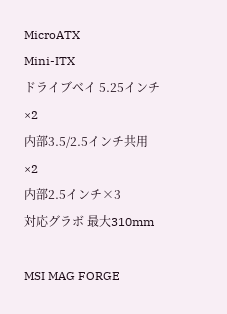MicroATX
Mini-ITX
ドライブベイ 5.25インチ×2
内部3.5/2.5インチ共用×2
内部2.5インチ×3
対応グラボ 最大310mm

MSI MAG FORGE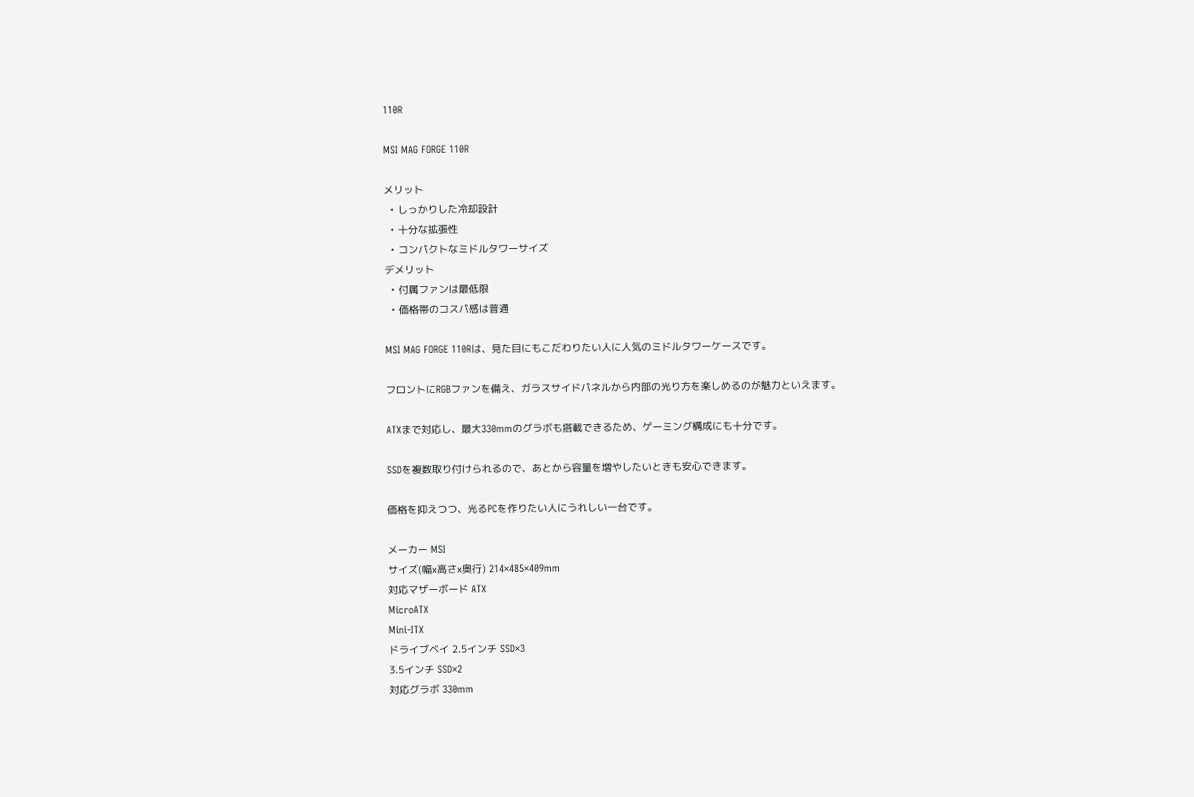110R

MSI MAG FORGE 110R

メリット
  • しっかりした冷却設計
  • 十分な拡張性
  • コンパクトなミドルタワーサイズ
デメリット
  • 付属ファンは最低限
  • 価格帯のコスパ感は普通

MSI MAG FORGE 110Rは、見た目にもこだわりたい人に人気のミドルタワーケースです。

フロントにRGBファンを備え、ガラスサイドパネルから内部の光り方を楽しめるのが魅力といえます。

ATXまで対応し、最大330mmのグラボも搭載できるため、ゲーミング構成にも十分です。

SSDを複数取り付けられるので、あとから容量を増やしたいときも安心できます。

価格を抑えつつ、光るPCを作りたい人にうれしい一台です。

メーカー MSI
サイズ(幅x高さx奥行) 214×485×409mm
対応マザーボード ATX
MicroATX
Mini-ITX
ドライブベイ 2.5インチ SSD×3
3.5インチ SSD×2
対応グラボ 330mm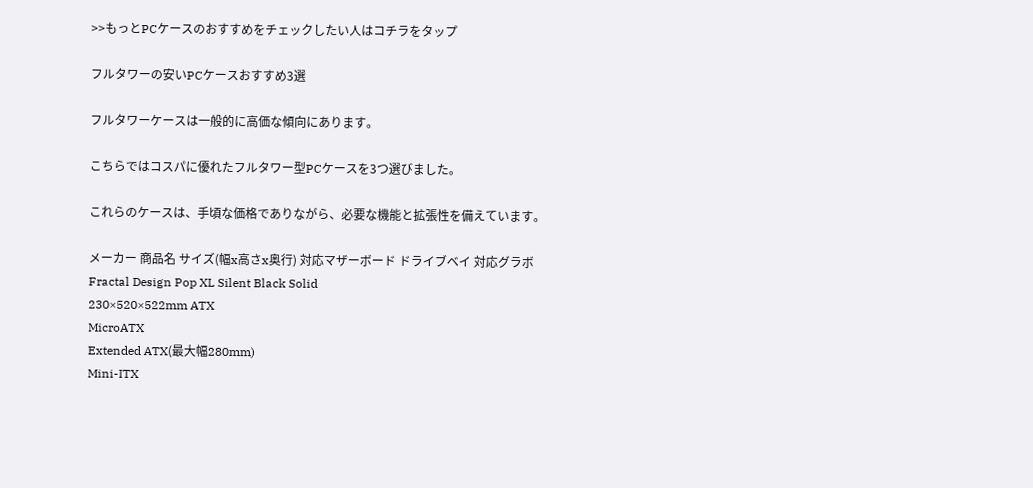>>もっとPCケースのおすすめをチェックしたい人はコチラをタップ

フルタワーの安いPCケースおすすめ3選

フルタワーケースは一般的に高価な傾向にあります。

こちらではコスパに優れたフルタワー型PCケースを3つ選びました。

これらのケースは、手頃な価格でありながら、必要な機能と拡張性を備えています。

メーカー 商品名 サイズ(幅x高さx奥行) 対応マザーボード ドライブベイ 対応グラボ
Fractal Design Pop XL Silent Black Solid
230×520×522mm ATX
MicroATX
Extended ATX(最大幅280mm)
Mini-ITX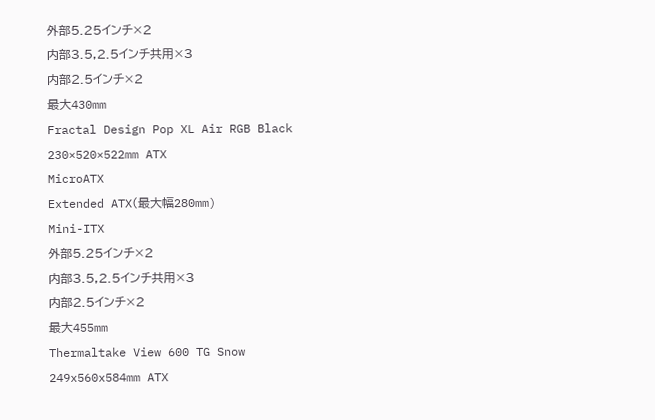外部5.25インチ×2
内部3.5,2.5インチ共用×3
内部2.5インチ×2
最大430mm
Fractal Design Pop XL Air RGB Black
230×520×522mm ATX
MicroATX
Extended ATX(最大幅280mm)
Mini-ITX
外部5.25インチ×2
内部3.5,2.5インチ共用×3
内部2.5インチ×2
最大455mm
Thermaltake View 600 TG Snow
249x560x584mm ATX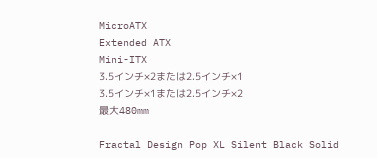MicroATX
Extended ATX
Mini-ITX
3.5インチ×2または2.5インチ×1
3.5インチ×1または2.5インチ×2
最大480mm

Fractal Design Pop XL Silent Black Solid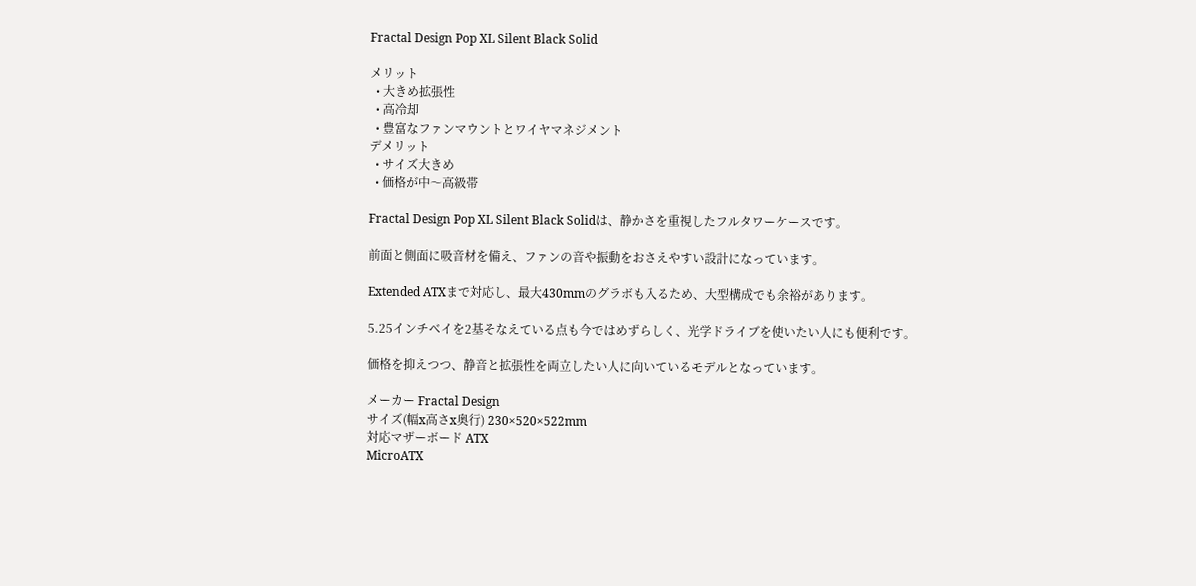Fractal Design Pop XL Silent Black Solid

メリット
  • 大きめ拡張性
  • 高冷却
  • 豊富なファンマウントとワイヤマネジメント
デメリット
  • サイズ大きめ
  • 価格が中〜高級帯

Fractal Design Pop XL Silent Black Solidは、静かさを重視したフルタワーケースです。

前面と側面に吸音材を備え、ファンの音や振動をおさえやすい設計になっています。

Extended ATXまで対応し、最大430mmのグラボも入るため、大型構成でも余裕があります。

5.25インチベイを2基そなえている点も今ではめずらしく、光学ドライブを使いたい人にも便利です。

価格を抑えつつ、静音と拡張性を両立したい人に向いているモデルとなっています。

メーカー Fractal Design
サイズ(幅x高さx奥行) 230×520×522mm
対応マザーボード ATX
MicroATX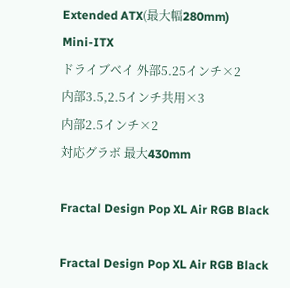Extended ATX(最大幅280mm)
Mini-ITX
ドライブベイ 外部5.25インチ×2
内部3.5,2.5インチ共用×3
内部2.5インチ×2
対応グラボ 最大430mm

Fractal Design Pop XL Air RGB Black

Fractal Design Pop XL Air RGB Black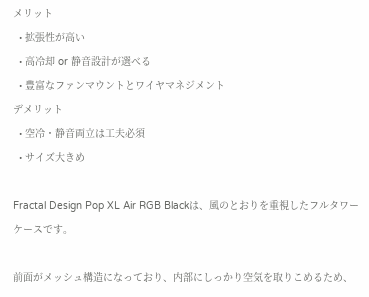メリット
  • 拡張性が高い
  • 高冷却 or 静音設計が選べる
  • 豊富なファンマウントとワイヤマネジメント
デメリット
  • 空冷・静音両立は工夫必須
  • サイズ大きめ

Fractal Design Pop XL Air RGB Blackは、風のとおりを重視したフルタワーケースです。

前面がメッシュ構造になっており、内部にしっかり空気を取りこめるため、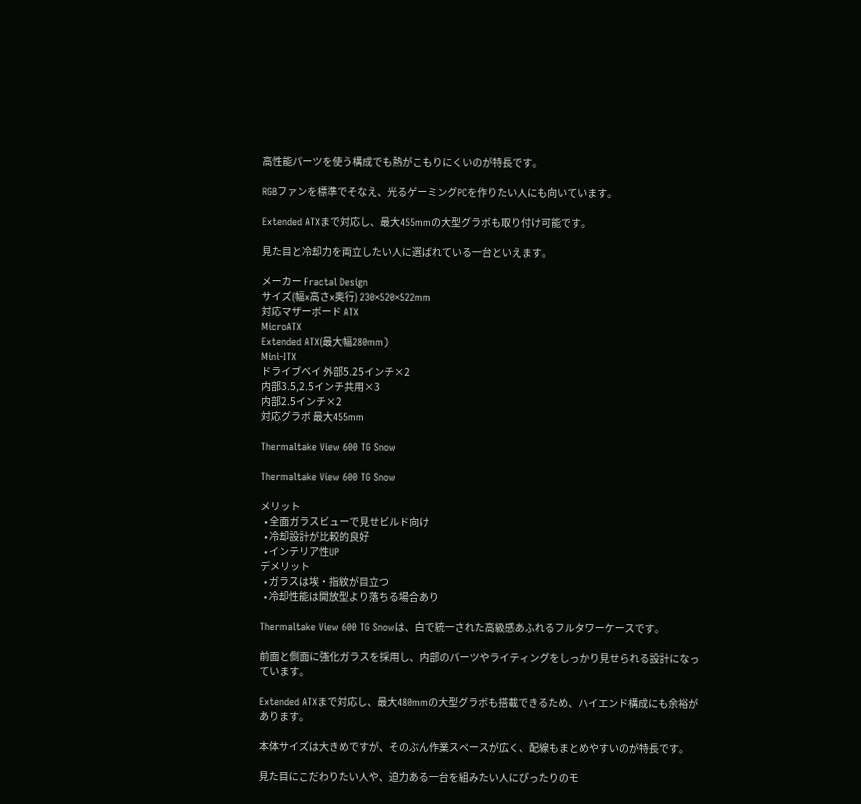高性能パーツを使う構成でも熱がこもりにくいのが特長です。

RGBファンを標準でそなえ、光るゲーミングPCを作りたい人にも向いています。

Extended ATXまで対応し、最大455mmの大型グラボも取り付け可能です。

見た目と冷却力を両立したい人に選ばれている一台といえます。

メーカー Fractal Design
サイズ(幅x高さx奥行) 230×520×522mm
対応マザーボード ATX
MicroATX
Extended ATX(最大幅280mm)
Mini-ITX
ドライブベイ 外部5.25インチ×2
内部3.5,2.5インチ共用×3
内部2.5インチ×2
対応グラボ 最大455mm

Thermaltake View 600 TG Snow

Thermaltake View 600 TG Snow

メリット
  • 全面ガラスビューで見せビルド向け
  • 冷却設計が比較的良好
  • インテリア性UP
デメリット
  • ガラスは埃・指紋が目立つ
  • 冷却性能は開放型より落ちる場合あり

Thermaltake View 600 TG Snowは、白で統一された高級感あふれるフルタワーケースです。

前面と側面に強化ガラスを採用し、内部のパーツやライティングをしっかり見せられる設計になっています。

Extended ATXまで対応し、最大480mmの大型グラボも搭載できるため、ハイエンド構成にも余裕があります。

本体サイズは大きめですが、そのぶん作業スペースが広く、配線もまとめやすいのが特長です。

見た目にこだわりたい人や、迫力ある一台を組みたい人にぴったりのモ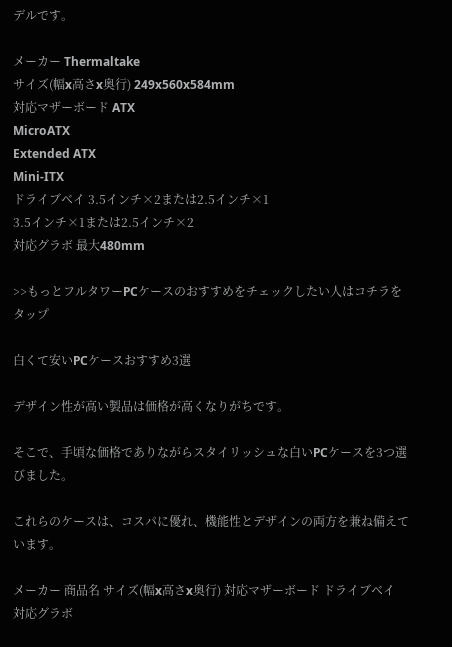デルです。

メーカー Thermaltake
サイズ(幅x高さx奥行) 249x560x584mm
対応マザーボード ATX
MicroATX
Extended ATX
Mini-ITX
ドライブベイ 3.5インチ×2または2.5インチ×1
3.5インチ×1または2.5インチ×2
対応グラボ 最大480mm

>>もっとフルタワーPCケースのおすすめをチェックしたい人はコチラをタップ

白くて安いPCケースおすすめ3選

デザイン性が高い製品は価格が高くなりがちです。

そこで、手頃な価格でありながらスタイリッシュな白いPCケースを3つ選びました。

これらのケースは、コスパに優れ、機能性とデザインの両方を兼ね備えています。

メーカー 商品名 サイズ(幅x高さx奥行) 対応マザーボード ドライブベイ 対応グラボ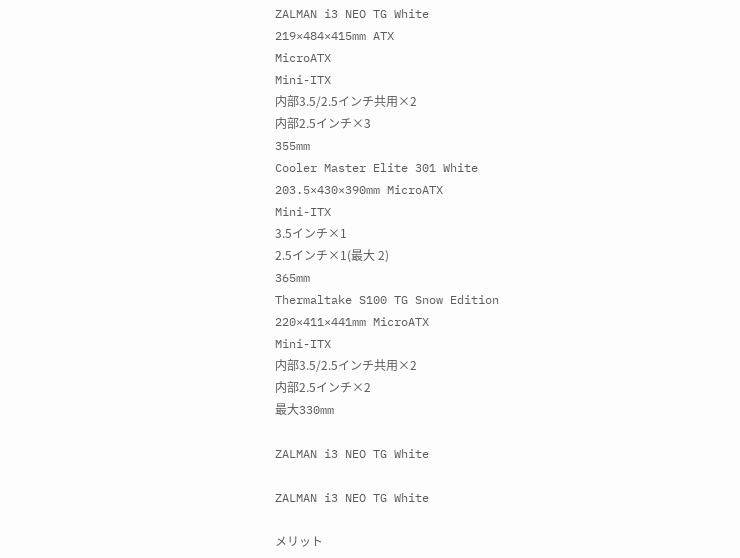ZALMAN i3 NEO TG White
219×484×415mm ATX
MicroATX
Mini-ITX
内部3.5/2.5インチ共用×2
内部2.5インチ×3
355mm
Cooler Master Elite 301 White
203.5×430×390mm MicroATX
Mini-ITX
3.5インチ×1
2.5インチ×1(最大 2)
365mm
Thermaltake S100 TG Snow Edition
220×411×441mm MicroATX
Mini-ITX
内部3.5/2.5インチ共用×2
内部2.5インチ×2
最大330mm

ZALMAN i3 NEO TG White

ZALMAN i3 NEO TG White

メリット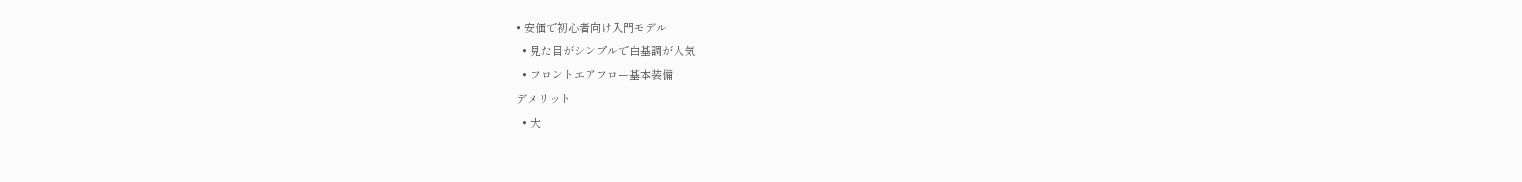• 安価で初心者向け入門モデル
  • 見た目がシンプルで白基調が人気
  • フロントエアフロー基本装備
デメリット
  • 大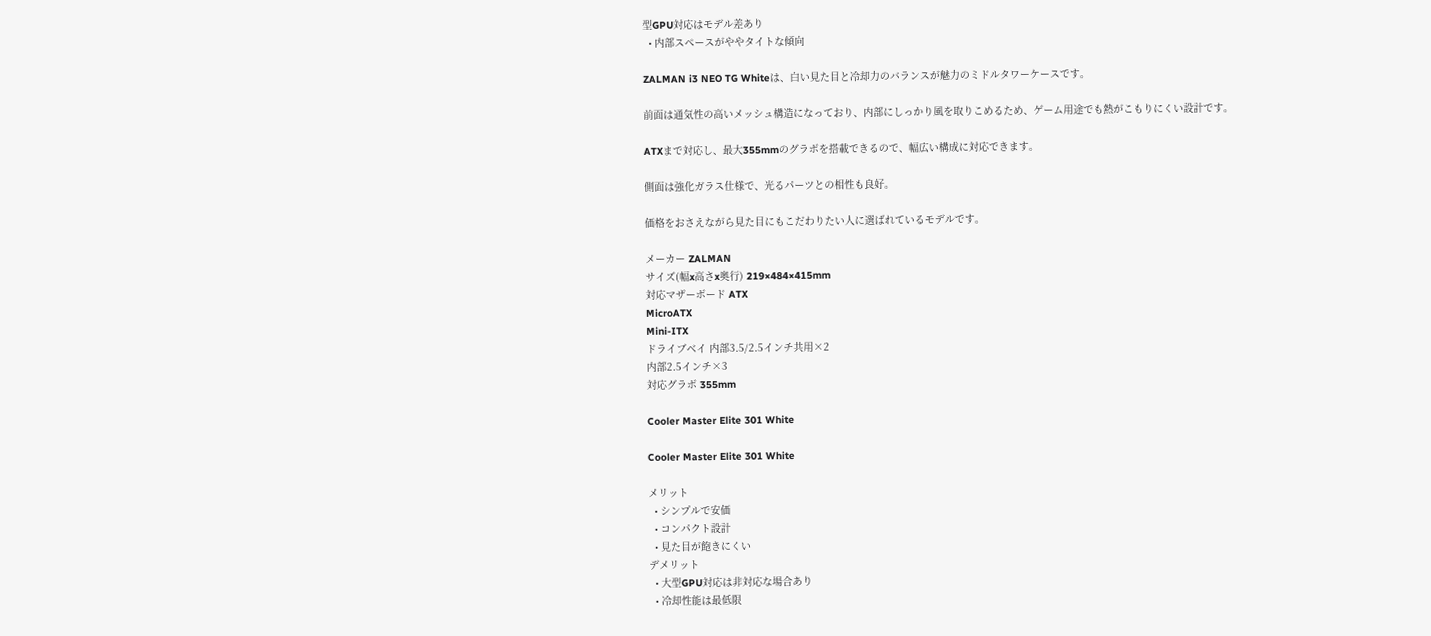型GPU対応はモデル差あり
  • 内部スペースがややタイトな傾向

ZALMAN i3 NEO TG Whiteは、白い見た目と冷却力のバランスが魅力のミドルタワーケースです。

前面は通気性の高いメッシュ構造になっており、内部にしっかり風を取りこめるため、ゲーム用途でも熱がこもりにくい設計です。

ATXまで対応し、最大355mmのグラボを搭載できるので、幅広い構成に対応できます。

側面は強化ガラス仕様で、光るパーツとの相性も良好。

価格をおさえながら見た目にもこだわりたい人に選ばれているモデルです。

メーカー ZALMAN
サイズ(幅x高さx奥行) 219×484×415mm
対応マザーボード ATX
MicroATX
Mini-ITX
ドライブベイ 内部3.5/2.5インチ共用×2
内部2.5インチ×3
対応グラボ 355mm

Cooler Master Elite 301 White

Cooler Master Elite 301 White

メリット
  • シンプルで安価
  • コンパクト設計
  • 見た目が飽きにくい
デメリット
  • 大型GPU対応は非対応な場合あり
  • 冷却性能は最低限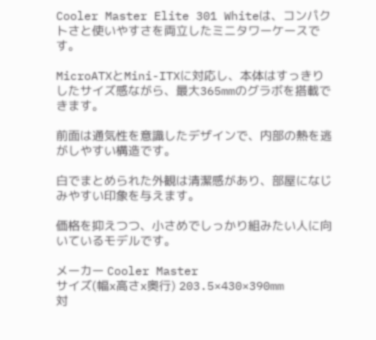Cooler Master Elite 301 Whiteは、コンパクトさと使いやすさを両立したミニタワーケースです。

MicroATXとMini-ITXに対応し、本体はすっきりしたサイズ感ながら、最大365mmのグラボを搭載できます。

前面は通気性を意識したデザインで、内部の熱を逃がしやすい構造です。

白でまとめられた外観は清潔感があり、部屋になじみやすい印象を与えます。

価格を抑えつつ、小さめでしっかり組みたい人に向いているモデルです。

メーカー Cooler Master
サイズ(幅x高さx奥行) 203.5×430×390mm
対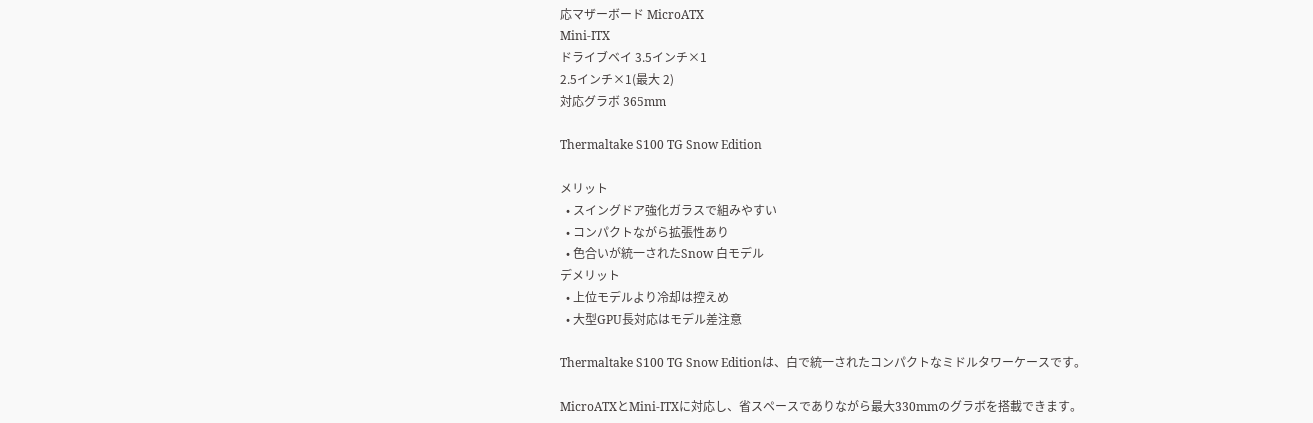応マザーボード MicroATX
Mini-ITX
ドライブベイ 3.5インチ×1
2.5インチ×1(最大 2)
対応グラボ 365mm

Thermaltake S100 TG Snow Edition

メリット
  • スイングドア強化ガラスで組みやすい
  • コンパクトながら拡張性あり
  • 色合いが統一されたSnow 白モデル
デメリット
  • 上位モデルより冷却は控えめ
  • 大型GPU長対応はモデル差注意

Thermaltake S100 TG Snow Editionは、白で統一されたコンパクトなミドルタワーケースです。

MicroATXとMini-ITXに対応し、省スペースでありながら最大330mmのグラボを搭載できます。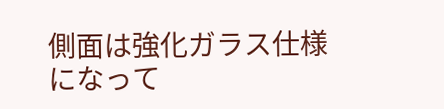側面は強化ガラス仕様になって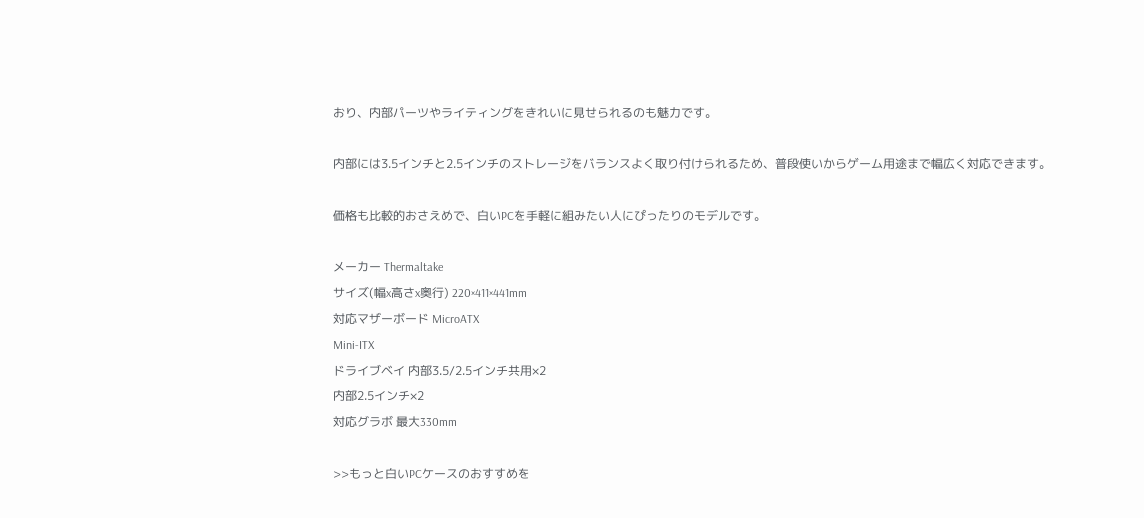おり、内部パーツやライティングをきれいに見せられるのも魅力です。

内部には3.5インチと2.5インチのストレージをバランスよく取り付けられるため、普段使いからゲーム用途まで幅広く対応できます。

価格も比較的おさえめで、白いPCを手軽に組みたい人にぴったりのモデルです。

メーカー Thermaltake
サイズ(幅x高さx奥行) 220×411×441mm
対応マザーボード MicroATX
Mini-ITX
ドライブベイ 内部3.5/2.5インチ共用×2
内部2.5インチ×2
対応グラボ 最大330mm

>>もっと白いPCケースのおすすめを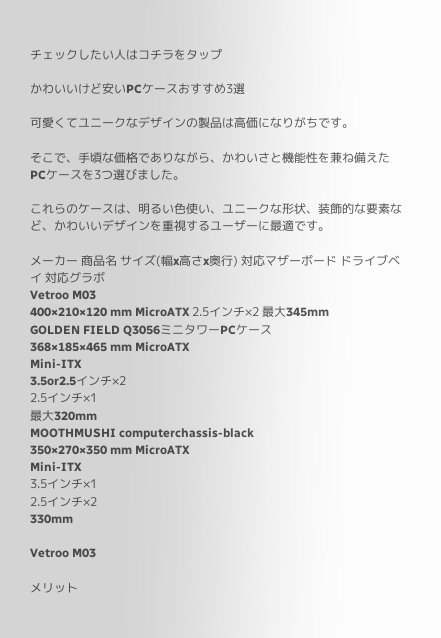チェックしたい人はコチラをタップ

かわいいけど安いPCケースおすすめ3選

可愛くてユニークなデザインの製品は高価になりがちです。

そこで、手頃な価格でありながら、かわいさと機能性を兼ね備えたPCケースを3つ選びました。

これらのケースは、明るい色使い、ユニークな形状、装飾的な要素など、かわいいデザインを重視するユーザーに最適です。

メーカー 商品名 サイズ(幅x高さx奥行) 対応マザーボード ドライブベイ 対応グラボ
Vetroo M03
400×210×120 mm MicroATX 2.5インチ×2 最大345mm
GOLDEN FIELD Q3056ミニタワーPCケース
368×185×465 mm MicroATX
Mini-ITX
3.5or2.5インチ×2
2.5インチ×1
最大320mm
MOOTHMUSHI computerchassis-black
350×270×350 mm MicroATX
Mini-ITX
3.5インチ×1
2.5インチ×2
330mm

Vetroo M03

メリット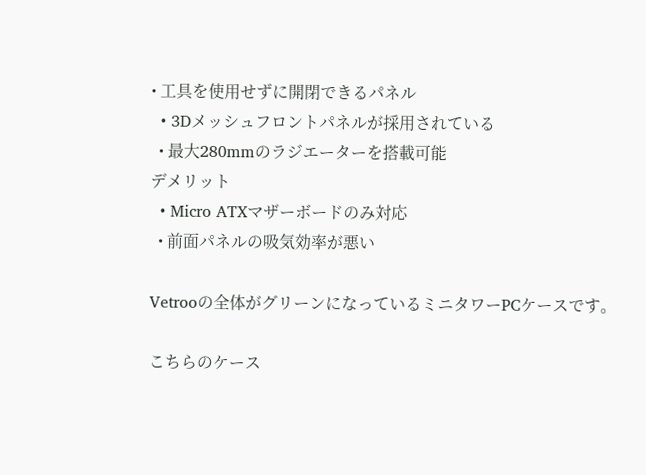• 工具を使用せずに開閉できるパネル
  • 3Dメッシュフロントパネルが採用されている
  • 最大280mmのラジエーターを搭載可能
デメリット
  • Micro ATXマザーボードのみ対応
  • 前面パネルの吸気効率が悪い

Vetrooの全体がグリーンになっているミニタワーPCケースです。

こちらのケース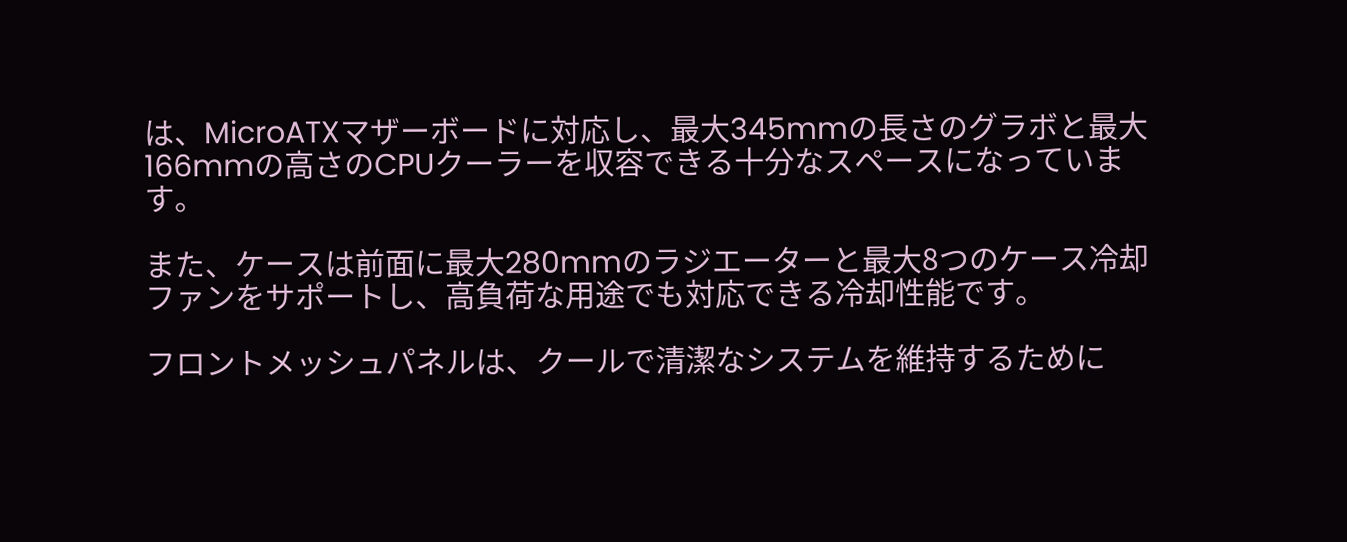は、MicroATXマザーボードに対応し、最大345mmの長さのグラボと最大166mmの高さのCPUクーラーを収容できる十分なスペースになっています。

また、ケースは前面に最大280mmのラジエーターと最大8つのケース冷却ファンをサポートし、高負荷な用途でも対応できる冷却性能です。

フロントメッシュパネルは、クールで清潔なシステムを維持するために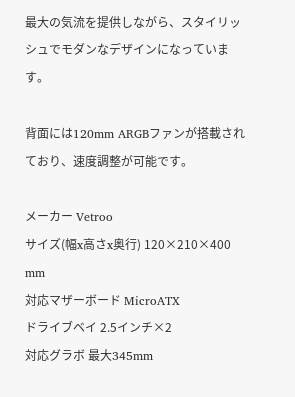最大の気流を提供しながら、スタイリッシュでモダンなデザインになっています。

背面には120mm ARGBファンが搭載されており、速度調整が可能です。

メーカー Vetroo
サイズ(幅x高さx奥行) 120×210×400 mm
対応マザーボード MicroATX
ドライブベイ 2.5インチ×2
対応グラボ 最大345mm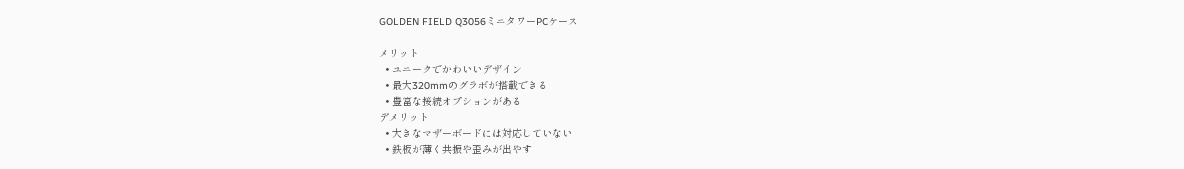GOLDEN FIELD Q3056ミニタワーPCケース

メリット
  • ユニークでかわいいデザイン
  • 最大320mmのグラボが搭載できる
  • 豊富な接続オプションがある
デメリット
  • 大きなマザーボードには対応していない
  • 鉄板が薄く共振や歪みが出やす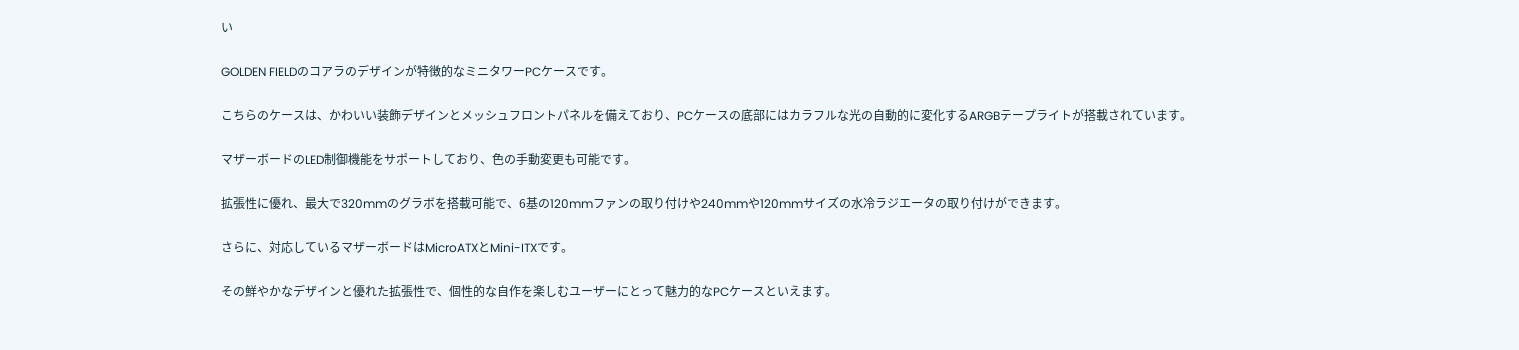い

GOLDEN FIELDのコアラのデザインが特徴的なミニタワーPCケースです。

こちらのケースは、かわいい装飾デザインとメッシュフロントパネルを備えており、PCケースの底部にはカラフルな光の自動的に変化するARGBテープライトが搭載されています。

マザーボードのLED制御機能をサポートしており、色の手動変更も可能です。

拡張性に優れ、最大で320mmのグラボを搭載可能で、6基の120mmファンの取り付けや240mmや120mmサイズの水冷ラジエータの取り付けができます。

さらに、対応しているマザーボードはMicroATXとMini-ITXです。

その鮮やかなデザインと優れた拡張性で、個性的な自作を楽しむユーザーにとって魅力的なPCケースといえます。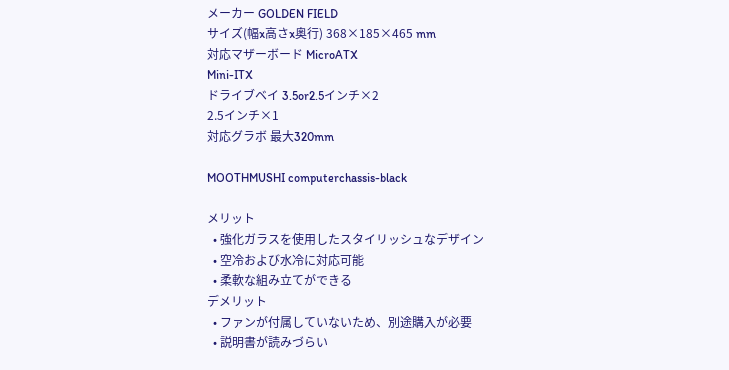メーカー GOLDEN FIELD
サイズ(幅x高さx奥行) 368×185×465 mm
対応マザーボード MicroATX
Mini-ITX
ドライブベイ 3.5or2.5インチ×2
2.5インチ×1
対応グラボ 最大320mm

MOOTHMUSHI computerchassis-black

メリット
  • 強化ガラスを使用したスタイリッシュなデザイン
  • 空冷および水冷に対応可能
  • 柔軟な組み立てができる
デメリット
  • ファンが付属していないため、別途購入が必要
  • 説明書が読みづらい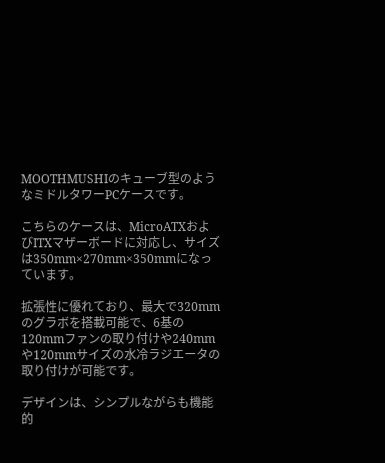MOOTHMUSHIのキューブ型のようなミドルタワーPCケースです。

こちらのケースは、MicroATXおよびITXマザーボードに対応し、サイズは350mm×270mm×350mmになっています。

拡張性に優れており、最大で320mmのグラボを搭載可能で、6基の120mmファンの取り付けや240mmや120mmサイズの水冷ラジエータの取り付けが可能です。

デザインは、シンプルながらも機能的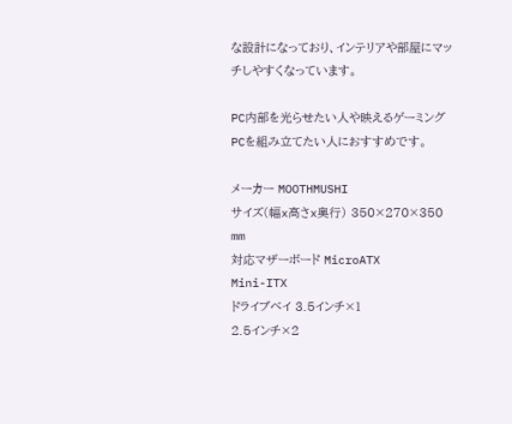な設計になっており、インテリアや部屋にマッチしやすくなっています。

PC内部を光らせたい人や映えるゲーミングPCを組み立てたい人におすすめです。

メーカー MOOTHMUSHI
サイズ(幅x高さx奥行) 350×270×350 mm
対応マザーボード MicroATX
Mini-ITX
ドライブベイ 3.5インチ×1
2.5インチ×2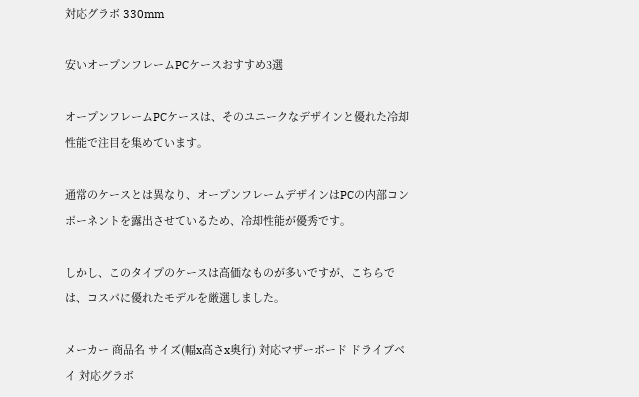対応グラボ 330mm

安いオープンフレームPCケースおすすめ3選

オープンフレームPCケースは、そのユニークなデザインと優れた冷却性能で注目を集めています。

通常のケースとは異なり、オープンフレームデザインはPCの内部コンポーネントを露出させているため、冷却性能が優秀です。

しかし、このタイプのケースは高価なものが多いですが、こちらでは、コスパに優れたモデルを厳選しました。

メーカー 商品名 サイズ(幅x高さx奥行) 対応マザーボード ドライブベイ 対応グラボ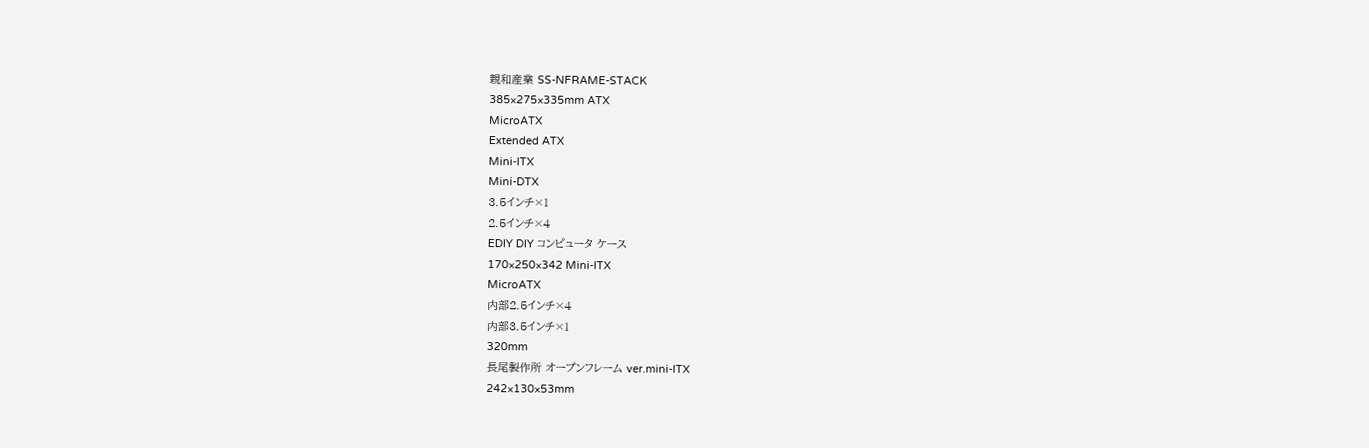親和産業 SS-NFRAME-STACK
385×275×335mm ATX
MicroATX
Extended ATX
Mini-ITX
Mini-DTX
3.5インチ×1
2.5インチ×4
EDIY DIY コンピュータ ケース
170×250×342 Mini-ITX
MicroATX
内部2.5インチ×4
内部3.5インチ×1
320mm
長尾製作所 オープンフレーム ver.mini-ITX
242×130×53mm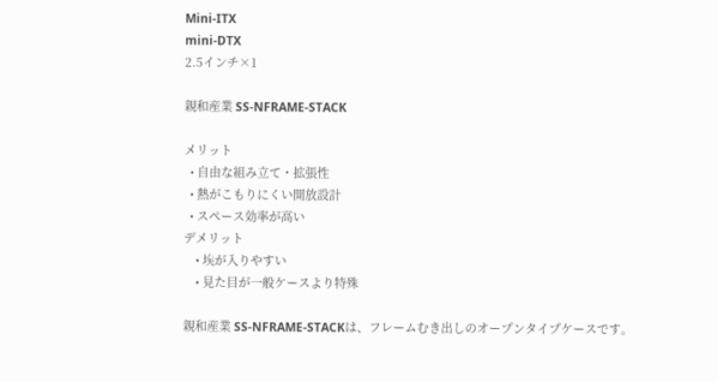Mini-ITX
mini-DTX
2.5インチ×1

親和産業 SS-NFRAME-STACK

メリット
  • 自由な組み立て・拡張性
  • 熱がこもりにくい開放設計
  • スペース効率が高い
デメリット
    • 埃が入りやすい
    • 見た目が一般ケースより特殊

親和産業 SS-NFRAME-STACKは、フレームむき出しのオープンタイプケースです。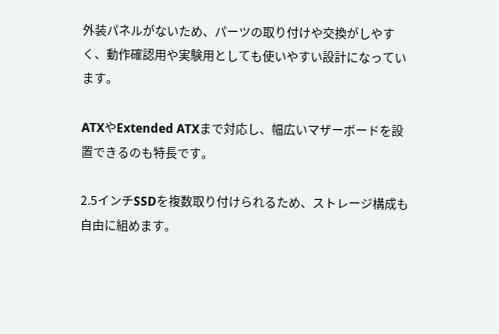外装パネルがないため、パーツの取り付けや交換がしやすく、動作確認用や実験用としても使いやすい設計になっています。

ATXやExtended ATXまで対応し、幅広いマザーボードを設置できるのも特長です。

2.5インチSSDを複数取り付けられるため、ストレージ構成も自由に組めます。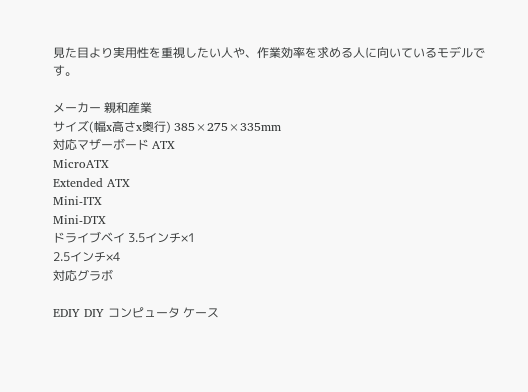見た目より実用性を重視したい人や、作業効率を求める人に向いているモデルです。

メーカー 親和産業
サイズ(幅x高さx奥行) 385×275×335mm
対応マザーボード ATX
MicroATX
Extended ATX
Mini-ITX
Mini-DTX
ドライブベイ 3.5インチ×1
2.5インチ×4
対応グラボ

EDIY DIY コンピュータ ケース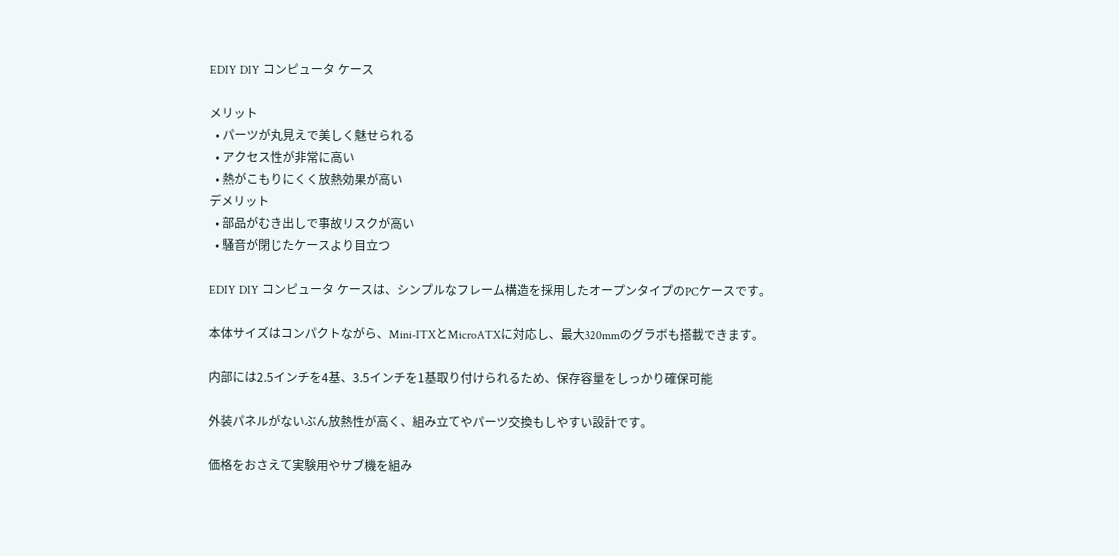EDIY DIY コンピュータ ケース

メリット
  • パーツが丸見えで美しく魅せられる
  • アクセス性が非常に高い
  • 熱がこもりにくく放熱効果が高い
デメリット
  • 部品がむき出しで事故リスクが高い
  • 騒音が閉じたケースより目立つ

EDIY DIY コンピュータ ケースは、シンプルなフレーム構造を採用したオープンタイプのPCケースです。

本体サイズはコンパクトながら、Mini-ITXとMicroATXに対応し、最大320mmのグラボも搭載できます。

内部には2.5インチを4基、3.5インチを1基取り付けられるため、保存容量をしっかり確保可能

外装パネルがないぶん放熱性が高く、組み立てやパーツ交換もしやすい設計です。

価格をおさえて実験用やサブ機を組み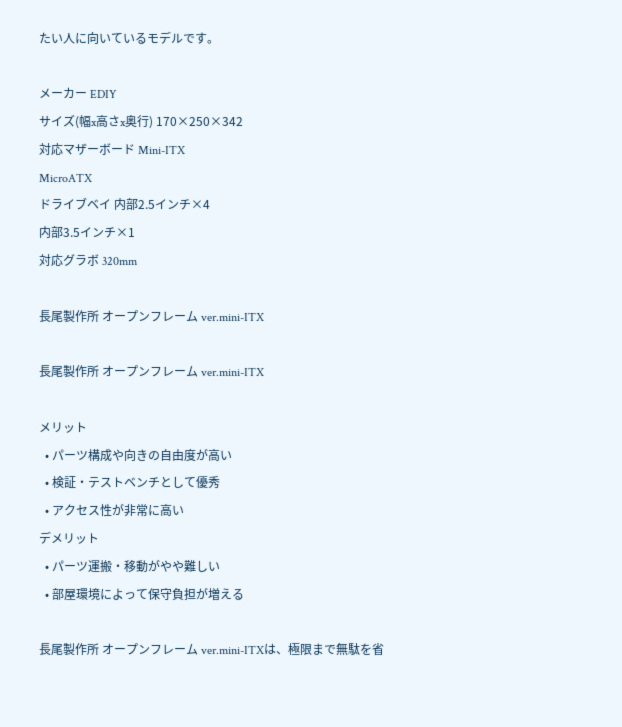たい人に向いているモデルです。

メーカー EDIY
サイズ(幅x高さx奥行) 170×250×342
対応マザーボード Mini-ITX
MicroATX
ドライブベイ 内部2.5インチ×4
内部3.5インチ×1
対応グラボ 320mm

長尾製作所 オープンフレーム ver.mini-ITX

長尾製作所 オープンフレーム ver.mini-ITX

メリット
  • パーツ構成や向きの自由度が高い
  • 検証・テストベンチとして優秀
  • アクセス性が非常に高い
デメリット
  • パーツ運搬・移動がやや難しい
  • 部屋環境によって保守負担が増える

長尾製作所 オープンフレーム ver.mini-ITXは、極限まで無駄を省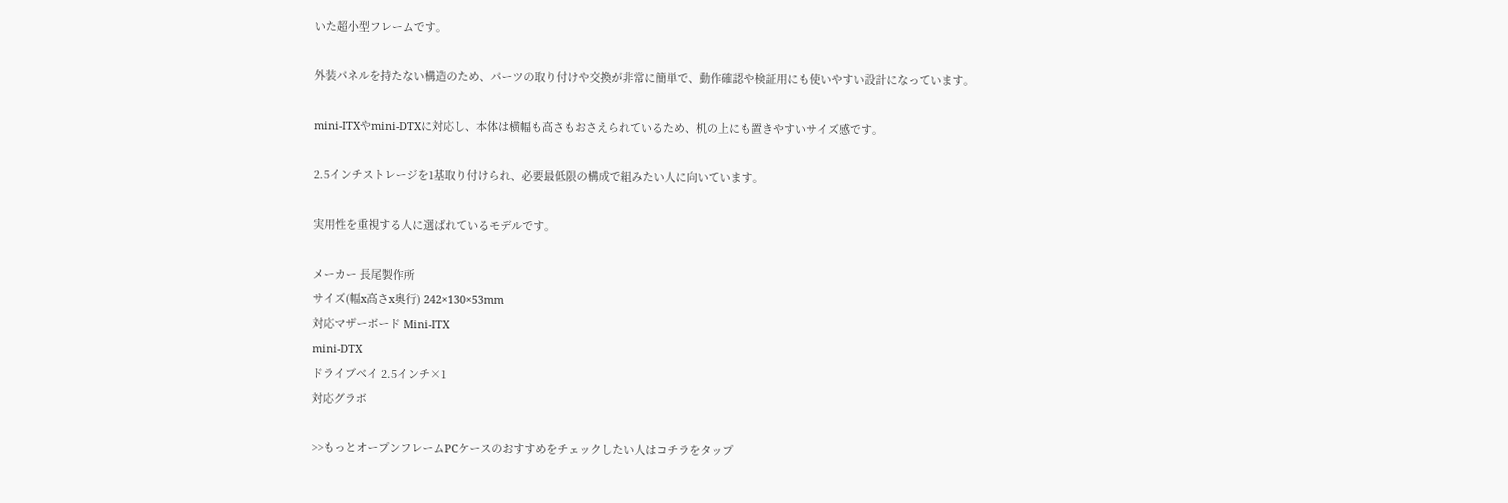いた超小型フレームです。

外装パネルを持たない構造のため、パーツの取り付けや交換が非常に簡単で、動作確認や検証用にも使いやすい設計になっています。

mini-ITXやmini-DTXに対応し、本体は横幅も高さもおさえられているため、机の上にも置きやすいサイズ感です。

2.5インチストレージを1基取り付けられ、必要最低限の構成で組みたい人に向いています。

実用性を重視する人に選ばれているモデルです。

メーカー 長尾製作所
サイズ(幅x高さx奥行) 242×130×53mm
対応マザーボード Mini-ITX
mini-DTX
ドライブベイ 2.5インチ×1
対応グラボ

>>もっとオープンフレームPCケースのおすすめをチェックしたい人はコチラをタップ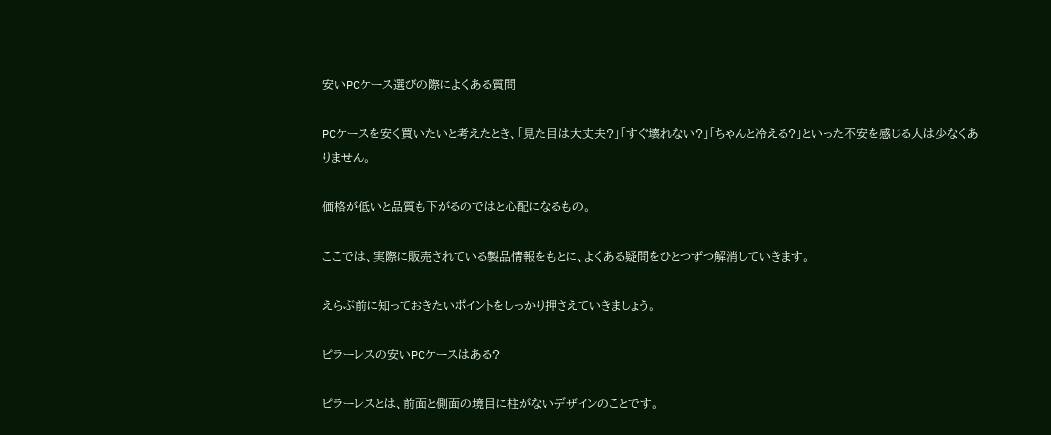安いPCケース選びの際によくある質問

PCケースを安く買いたいと考えたとき、「見た目は大丈夫?」「すぐ壊れない?」「ちゃんと冷える?」といった不安を感じる人は少なくありません。

価格が低いと品質も下がるのではと心配になるもの。

ここでは、実際に販売されている製品情報をもとに、よくある疑問をひとつずつ解消していきます。

えらぶ前に知っておきたいポイントをしっかり押さえていきましょう。

ピラーレスの安いPCケースはある?

ピラーレスとは、前面と側面の境目に柱がないデザインのことです。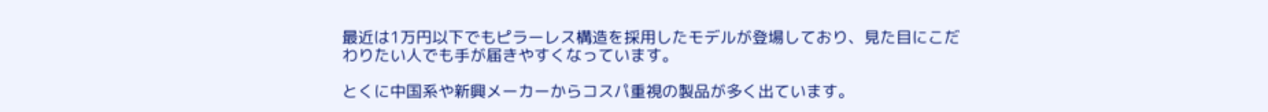最近は1万円以下でもピラーレス構造を採用したモデルが登場しており、見た目にこだわりたい人でも手が届きやすくなっています。

とくに中国系や新興メーカーからコスパ重視の製品が多く出ています。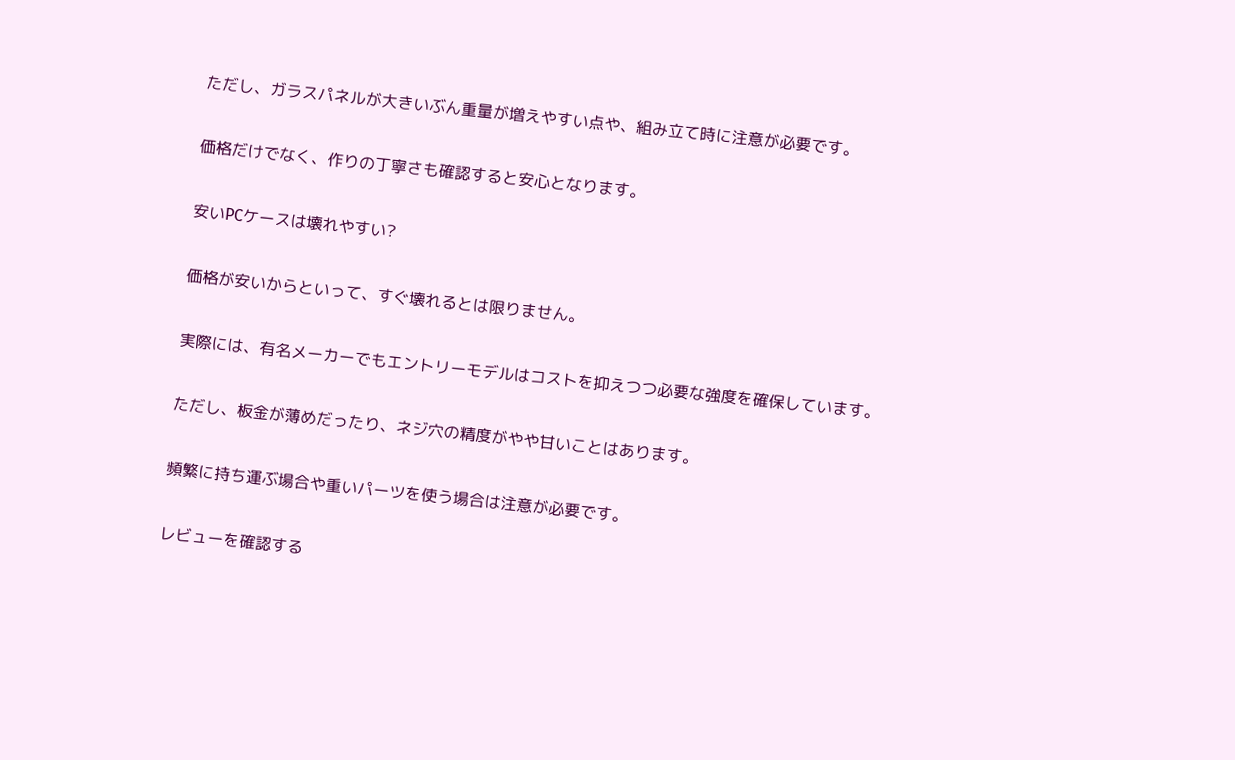ただし、ガラスパネルが大きいぶん重量が増えやすい点や、組み立て時に注意が必要です。

価格だけでなく、作りの丁寧さも確認すると安心となります。

安いPCケースは壊れやすい?

価格が安いからといって、すぐ壊れるとは限りません。

実際には、有名メーカーでもエントリーモデルはコストを抑えつつ必要な強度を確保しています。

ただし、板金が薄めだったり、ネジ穴の精度がやや甘いことはあります。

頻繁に持ち運ぶ場合や重いパーツを使う場合は注意が必要です。

レビューを確認する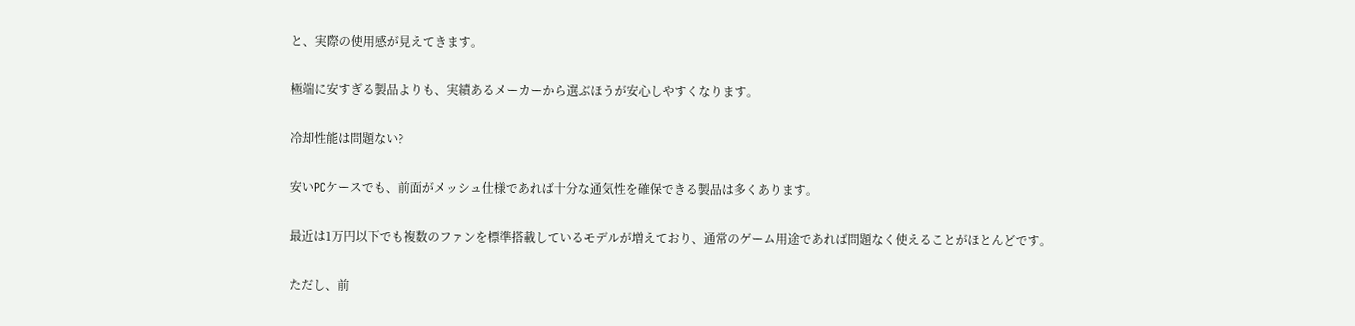と、実際の使用感が見えてきます。

極端に安すぎる製品よりも、実績あるメーカーから選ぶほうが安心しやすくなります。

冷却性能は問題ない?

安いPCケースでも、前面がメッシュ仕様であれば十分な通気性を確保できる製品は多くあります。

最近は1万円以下でも複数のファンを標準搭載しているモデルが増えており、通常のゲーム用途であれば問題なく使えることがほとんどです。

ただし、前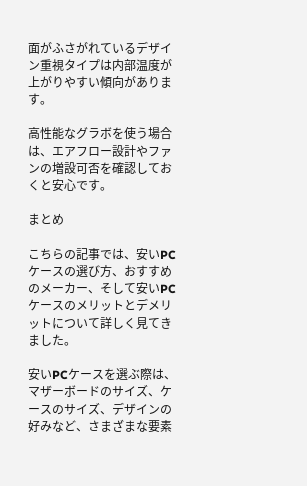面がふさがれているデザイン重視タイプは内部温度が上がりやすい傾向があります。

高性能なグラボを使う場合は、エアフロー設計やファンの増設可否を確認しておくと安心です。

まとめ

こちらの記事では、安いPCケースの選び方、おすすめのメーカー、そして安いPCケースのメリットとデメリットについて詳しく見てきました。

安いPCケースを選ぶ際は、マザーボードのサイズ、ケースのサイズ、デザインの好みなど、さまざまな要素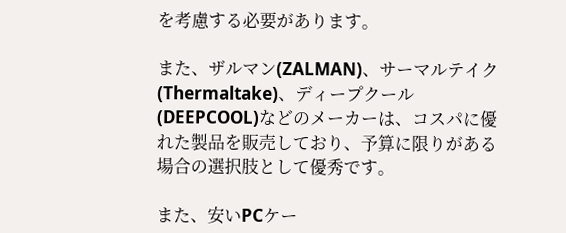を考慮する必要があります。

また、ザルマン(ZALMAN)、サーマルテイク(Thermaltake)、ディープクール(DEEPCOOL)などのメーカーは、コスパに優れた製品を販売しており、予算に限りがある場合の選択肢として優秀です。

また、安いPCケー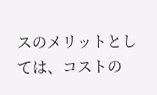スのメリットとしては、コストの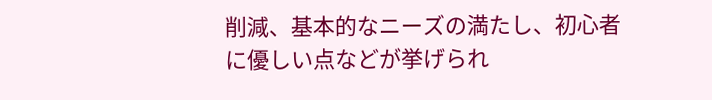削減、基本的なニーズの満たし、初心者に優しい点などが挙げられ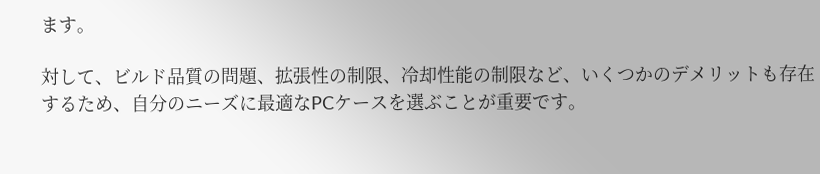ます。

対して、ビルド品質の問題、拡張性の制限、冷却性能の制限など、いくつかのデメリットも存在するため、自分のニーズに最適なPCケースを選ぶことが重要です。